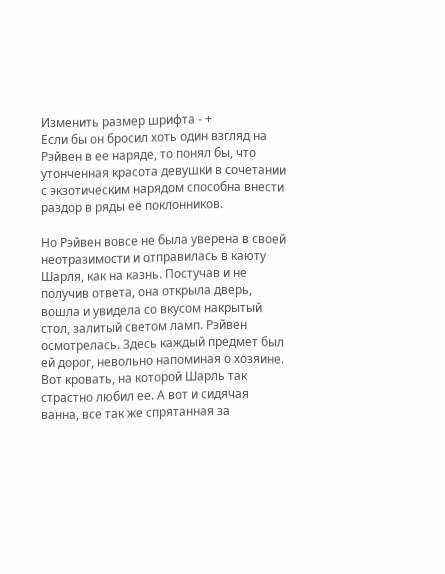Изменить размер шрифта - +
Если бы он бросил хоть один взгляд на Рэйвен в ее наряде, то понял бы, что утонченная красота девушки в сочетании с экзотическим нарядом способна внести раздор в ряды её поклонников.

Но Рэйвен вовсе не была уверена в своей неотразимости и отправилась в каюту Шарля, как на казнь. Постучав и не получив ответа, она открыла дверь, вошла и увидела со вкусом накрытый стол, залитый светом ламп. Рэйвен осмотрелась. Здесь каждый предмет был ей дорог, невольно напоминая о хозяине. Вот кровать, на которой Шарль так страстно любил ее. А вот и сидячая ванна, все так же спрятанная за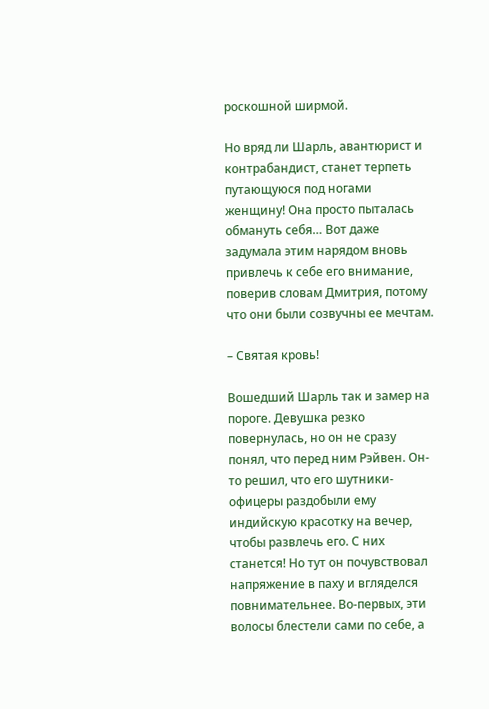роскошной ширмой.

Но вряд ли Шарль, авантюрист и контрабандист, станет терпеть путающуюся под ногами женщину! Она просто пыталась обмануть себя… Вот даже задумала этим нарядом вновь привлечь к себе его внимание, поверив словам Дмитрия, потому что они были созвучны ее мечтам.

– Святая кровь!

Вошедший Шарль так и замер на пороге. Девушка резко повернулась, но он не сразу понял, что перед ним Рэйвен. Он-то решил, что его шутники-офицеры раздобыли ему индийскую красотку на вечер, чтобы развлечь его. С них станется! Но тут он почувствовал напряжение в паху и вгляделся повнимательнее. Во-первых, эти волосы блестели сами по себе, а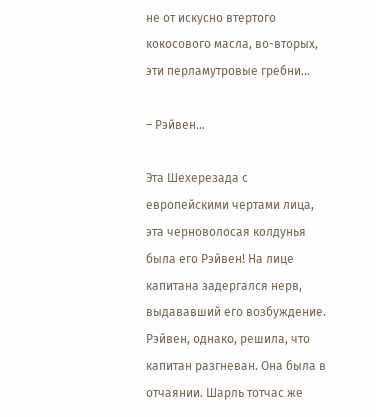не от искусно втертого кокосового масла, во-вторых, эти перламутровые гребни…

– Рэйвен…

Эта Шехерезада с европейскими чертами лица, эта черноволосая колдунья была его Рэйвен! На лице капитана задергался нерв, выдававший его возбуждение. Рэйвен, однако, решила, что капитан разгневан. Она была в отчаянии. Шарль тотчас же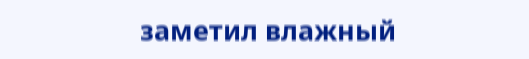заметил влажный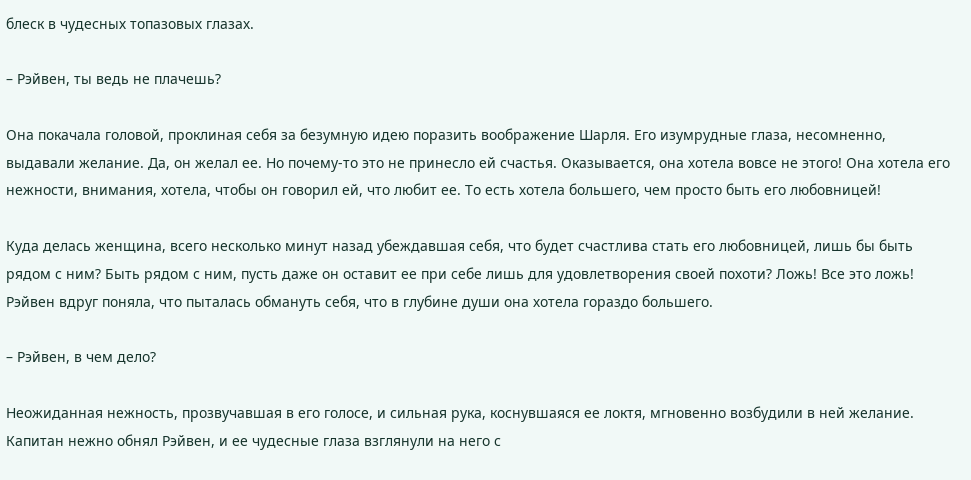блеск в чудесных топазовых глазах.

– Рэйвен, ты ведь не плачешь?

Она покачала головой, проклиная себя за безумную идею поразить воображение Шарля. Его изумрудные глаза, несомненно, выдавали желание. Да, он желал ее. Но почему-то это не принесло ей счастья. Оказывается, она хотела вовсе не этого! Она хотела его нежности, внимания, хотела, чтобы он говорил ей, что любит ее. То есть хотела большего, чем просто быть его любовницей!

Куда делась женщина, всего несколько минут назад убеждавшая себя, что будет счастлива стать его любовницей, лишь бы быть рядом с ним? Быть рядом с ним, пусть даже он оставит ее при себе лишь для удовлетворения своей похоти? Ложь! Все это ложь! Рэйвен вдруг поняла, что пыталась обмануть себя, что в глубине души она хотела гораздо большего.

– Рэйвен, в чем дело?

Неожиданная нежность, прозвучавшая в его голосе, и сильная рука, коснувшаяся ее локтя, мгновенно возбудили в ней желание. Капитан нежно обнял Рэйвен, и ее чудесные глаза взглянули на него с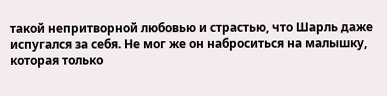такой непритворной любовью и страстью, что Шарль даже испугался за себя. Не мог же он наброситься на малышку, которая только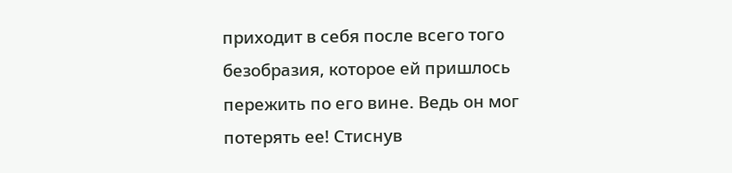приходит в себя после всего того безобразия, которое ей пришлось пережить по его вине. Ведь он мог потерять ее! Стиснув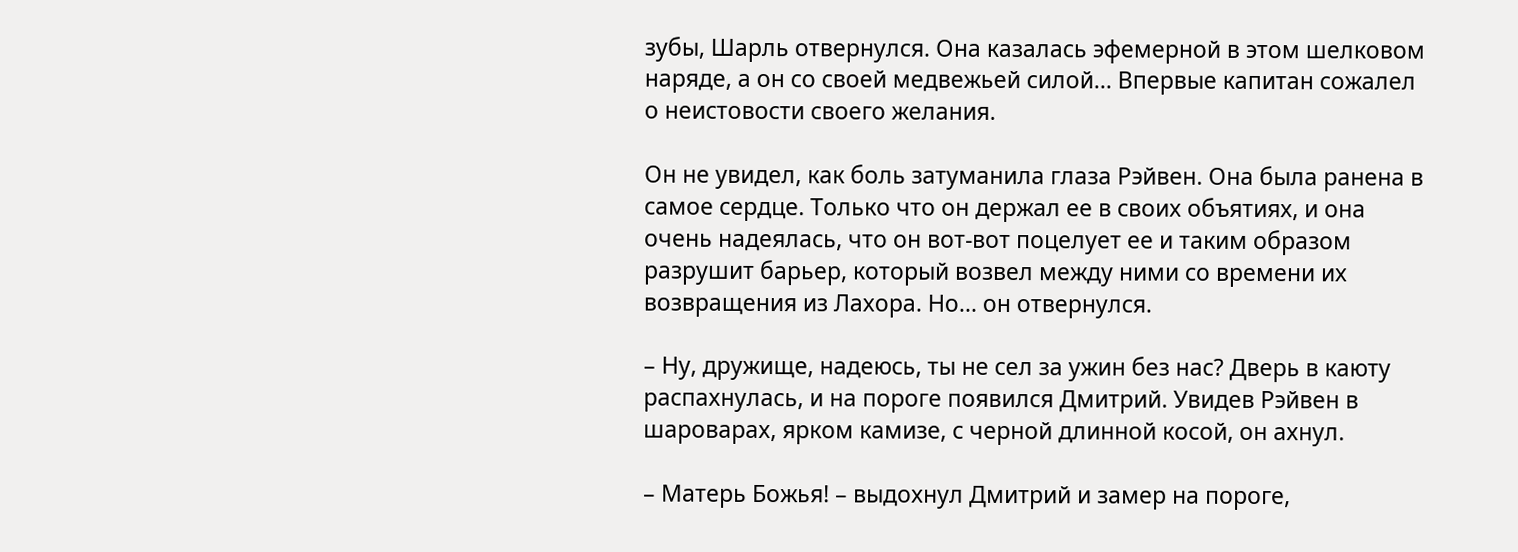зубы, Шарль отвернулся. Она казалась эфемерной в этом шелковом наряде, а он со своей медвежьей силой… Впервые капитан сожалел о неистовости своего желания.

Он не увидел, как боль затуманила глаза Рэйвен. Она была ранена в самое сердце. Только что он держал ее в своих объятиях, и она очень надеялась, что он вот-вот поцелует ее и таким образом разрушит барьер, который возвел между ними со времени их возвращения из Лахора. Но… он отвернулся.

– Ну, дружище, надеюсь, ты не сел за ужин без нас? Дверь в каюту распахнулась, и на пороге появился Дмитрий. Увидев Рэйвен в шароварах, ярком камизе, с черной длинной косой, он ахнул.

– Матерь Божья! – выдохнул Дмитрий и замер на пороге,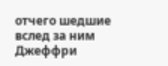отчего шедшие вслед за ним Джеффри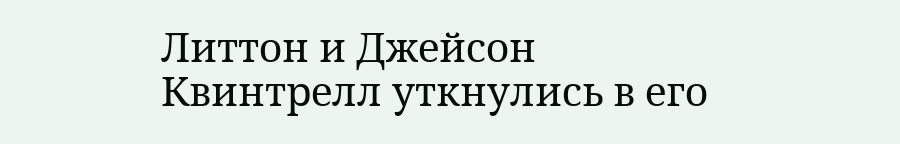Литтон и Джейсон Квинтрелл уткнулись в его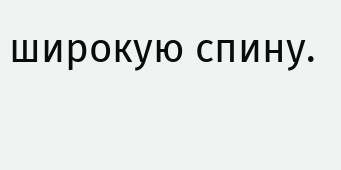широкую спину.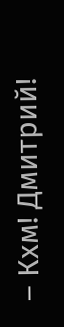– Кхм! Дмитрий!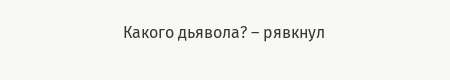Какого дьявола? – рявкнул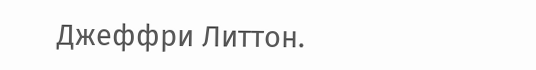Джеффри Литтон.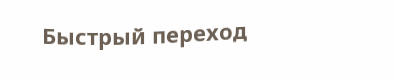Быстрый переход